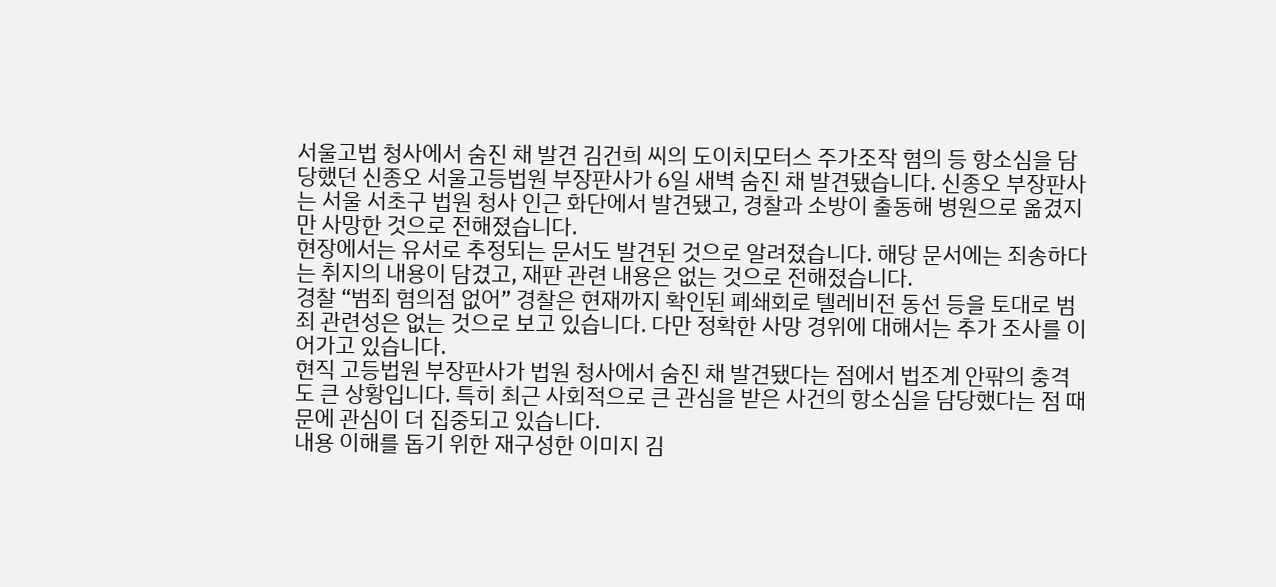서울고법 청사에서 숨진 채 발견 김건희 씨의 도이치모터스 주가조작 혐의 등 항소심을 담당했던 신종오 서울고등법원 부장판사가 6일 새벽 숨진 채 발견됐습니다. 신종오 부장판사는 서울 서초구 법원 청사 인근 화단에서 발견됐고, 경찰과 소방이 출동해 병원으로 옮겼지만 사망한 것으로 전해졌습니다.
현장에서는 유서로 추정되는 문서도 발견된 것으로 알려졌습니다. 해당 문서에는 죄송하다는 취지의 내용이 담겼고, 재판 관련 내용은 없는 것으로 전해졌습니다.
경찰 “범죄 혐의점 없어” 경찰은 현재까지 확인된 폐쇄회로 텔레비전 동선 등을 토대로 범죄 관련성은 없는 것으로 보고 있습니다. 다만 정확한 사망 경위에 대해서는 추가 조사를 이어가고 있습니다.
현직 고등법원 부장판사가 법원 청사에서 숨진 채 발견됐다는 점에서 법조계 안팎의 충격도 큰 상황입니다. 특히 최근 사회적으로 큰 관심을 받은 사건의 항소심을 담당했다는 점 때문에 관심이 더 집중되고 있습니다.
내용 이해를 돕기 위한 재구성한 이미지 김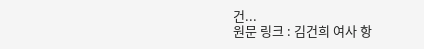건...
원문 링크 : 김건희 여사 항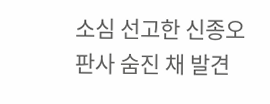소심 선고한 신종오 판사 숨진 채 발견